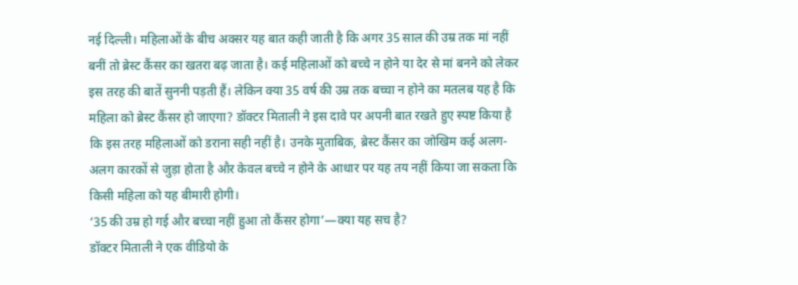नई दिल्ली। महिलाओं के बीच अक्सर यह बात कही जाती है कि अगर 35 साल की उम्र तक मां नहीं बनीं तो ब्रेस्ट कैंसर का खतरा बढ़ जाता है। कई महिलाओं को बच्चे न होने या देर से मां बनने को लेकर इस तरह की बातें सुननी पड़ती हैं। लेकिन क्या 35 वर्ष की उम्र तक बच्चा न होने का मतलब यह है कि महिला को ब्रेस्ट कैंसर हो जाएगा? डॉक्टर मिताली ने इस दावे पर अपनी बात रखते हुए स्पष्ट किया है कि इस तरह महिलाओं को डराना सही नहीं है। उनके मुताबिक, ब्रेस्ट कैंसर का जोखिम कई अलग-अलग कारकों से जुड़ा होता है और केवल बच्चे न होने के आधार पर यह तय नहीं किया जा सकता कि किसी महिला को यह बीमारी होगी।
‘35 की उम्र हो गई और बच्चा नहीं हुआ तो कैंसर होगा’—क्या यह सच है?
डॉक्टर मिताली ने एक वीडियो के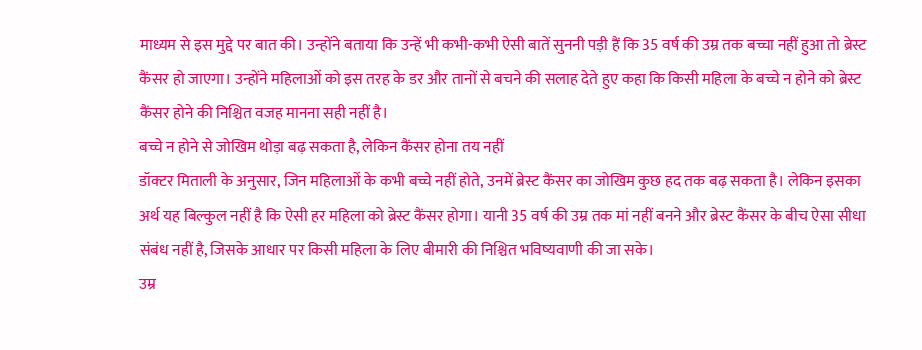माध्यम से इस मुद्दे पर बात की। उन्होंने बताया कि उन्हें भी कभी-कभी ऐसी बातें सुननी पड़ी हैं कि 35 वर्ष की उम्र तक बच्चा नहीं हुआ तो ब्रेस्ट कैंसर हो जाएगा। उन्होंने महिलाओं को इस तरह के डर और तानों से बचने की सलाह देते हुए कहा कि किसी महिला के बच्चे न होने को ब्रेस्ट कैंसर होने की निश्चित वजह मानना सही नहीं है।
बच्चे न होने से जोखिम थोड़ा बढ़ सकता है, लेकिन कैंसर होना तय नहीं
डॉक्टर मिताली के अनुसार, जिन महिलाओं के कभी बच्चे नहीं होते, उनमें ब्रेस्ट कैंसर का जोखिम कुछ हद तक बढ़ सकता है। लेकिन इसका अर्थ यह बिल्कुल नहीं है कि ऐसी हर महिला को ब्रेस्ट कैंसर होगा। यानी 35 वर्ष की उम्र तक मां नहीं बनने और ब्रेस्ट कैंसर के बीच ऐसा सीधा संबंध नहीं है, जिसके आधार पर किसी महिला के लिए बीमारी की निश्चित भविष्यवाणी की जा सके।
उम्र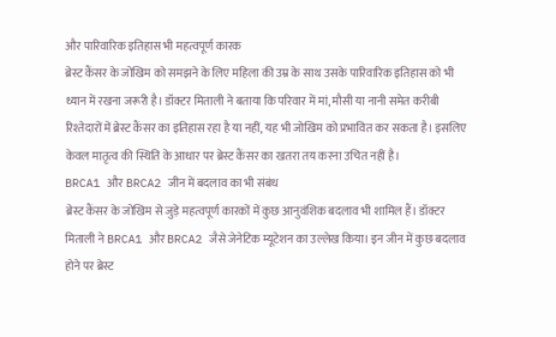और पारिवारिक इतिहास भी महत्वपूर्ण कारक
ब्रेस्ट कैंसर के जोखिम को समझने के लिए महिला की उम्र के साथ उसके पारिवारिक इतिहास को भी ध्यान में रखना जरूरी है। डॉक्टर मिताली ने बताया कि परिवार में मां, मौसी या नानी समेत करीबी रिश्तेदारों में ब्रेस्ट कैंसर का इतिहास रहा है या नहीं, यह भी जोखिम को प्रभावित कर सकता है। इसलिए केवल मातृत्व की स्थिति के आधार पर ब्रेस्ट कैंसर का खतरा तय करना उचित नहीं है।
BRCA1 और BRCA2 जीन में बदलाव का भी संबंध
ब्रेस्ट कैंसर के जोखिम से जुड़े महत्वपूर्ण कारकों में कुछ आनुवंशिक बदलाव भी शामिल हैं। डॉक्टर मिताली ने BRCA1 और BRCA2 जैसे जेनेटिक म्यूटेशन का उल्लेख किया। इन जीन में कुछ बदलाव होने पर ब्रेस्ट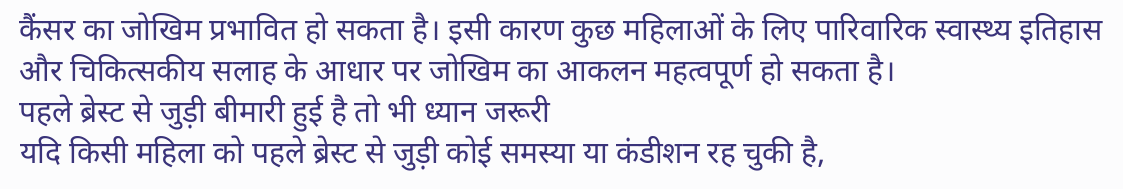कैंसर का जोखिम प्रभावित हो सकता है। इसी कारण कुछ महिलाओं के लिए पारिवारिक स्वास्थ्य इतिहास और चिकित्सकीय सलाह के आधार पर जोखिम का आकलन महत्वपूर्ण हो सकता है।
पहले ब्रेस्ट से जुड़ी बीमारी हुई है तो भी ध्यान जरूरी
यदि किसी महिला को पहले ब्रेस्ट से जुड़ी कोई समस्या या कंडीशन रह चुकी है,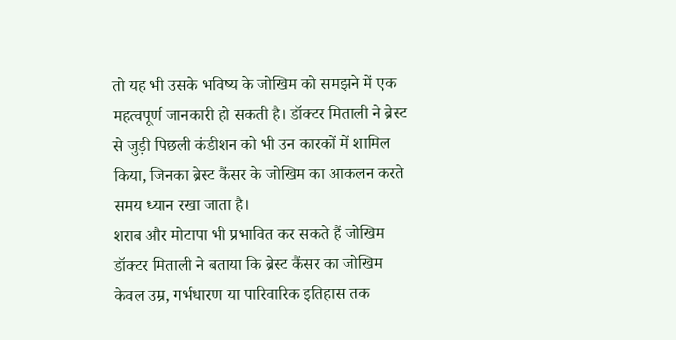तो यह भी उसके भविष्य के जोखिम को समझने में एक महत्वपूर्ण जानकारी हो सकती है। डॉक्टर मिताली ने ब्रेस्ट से जुड़ी पिछली कंडीशन को भी उन कारकों में शामिल किया, जिनका ब्रेस्ट कैंसर के जोखिम का आकलन करते समय ध्यान रखा जाता है।
शराब और मोटापा भी प्रभावित कर सकते हैं जोखिम
डॉक्टर मिताली ने बताया कि ब्रेस्ट कैंसर का जोखिम केवल उम्र, गर्भधारण या पारिवारिक इतिहास तक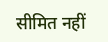सीमित नहीं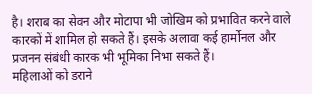है। शराब का सेवन और मोटापा भी जोखिम को प्रभावित करने वाले कारकों में शामिल हो सकते हैं। इसके अलावा कई हार्मोनल और प्रजनन संबंधी कारक भी भूमिका निभा सकते हैं।
महिलाओं को डराने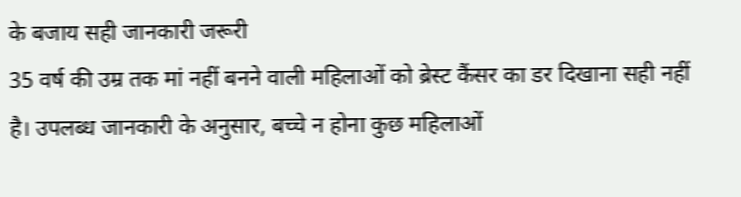के बजाय सही जानकारी जरूरी
35 वर्ष की उम्र तक मां नहीं बनने वाली महिलाओं को ब्रेस्ट कैंसर का डर दिखाना सही नहीं है। उपलब्ध जानकारी के अनुसार, बच्चे न होना कुछ महिलाओं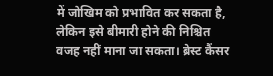में जोखिम को प्रभावित कर सकता है, लेकिन इसे बीमारी होने की निश्चित वजह नहीं माना जा सकता। ब्रेस्ट कैंसर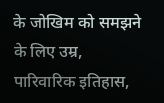के जोखिम को समझने के लिए उम्र, पारिवारिक इतिहास,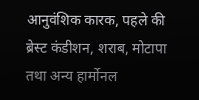आनुवंशिक कारक, पहले की ब्रेस्ट कंडीशन, शराब, मोटापा तथा अन्य हार्मोनल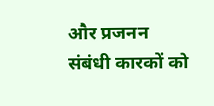और प्रजनन संबंधी कारकों को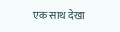एक साथ देखा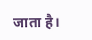जाता है।